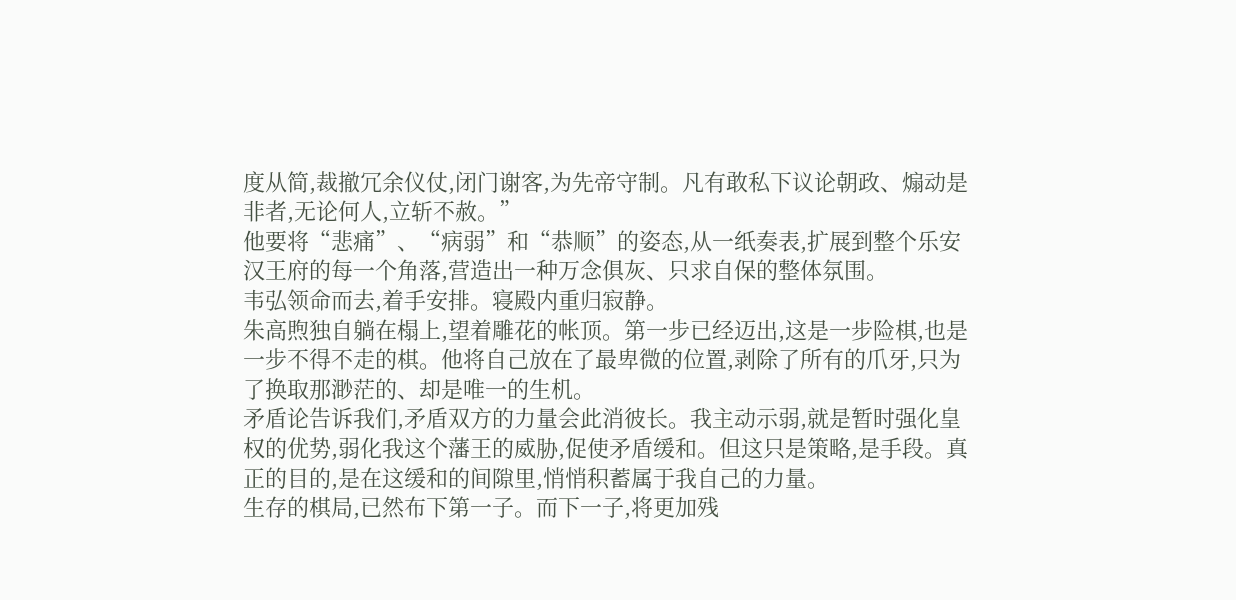度从简,裁撤冗余仪仗,闭门谢客,为先帝守制。凡有敢私下议论朝政、煽动是非者,无论何人,立斩不赦。”
他要将“悲痛”、“病弱”和“恭顺”的姿态,从一纸奏表,扩展到整个乐安汉王府的每一个角落,营造出一种万念俱灰、只求自保的整体氛围。
韦弘领命而去,着手安排。寝殿内重归寂静。
朱高煦独自躺在榻上,望着雕花的帐顶。第一步已经迈出,这是一步险棋,也是一步不得不走的棋。他将自己放在了最卑微的位置,剥除了所有的爪牙,只为了换取那渺茫的、却是唯一的生机。
矛盾论告诉我们,矛盾双方的力量会此消彼长。我主动示弱,就是暂时强化皇权的优势,弱化我这个藩王的威胁,促使矛盾缓和。但这只是策略,是手段。真正的目的,是在这缓和的间隙里,悄悄积蓄属于我自己的力量。
生存的棋局,已然布下第一子。而下一子,将更加残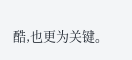酷,也更为关键。